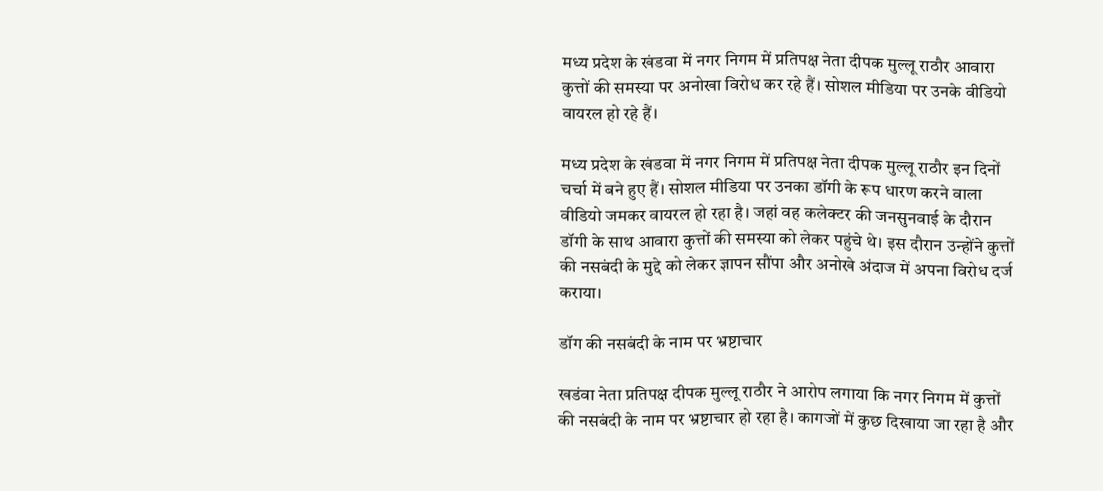मध्य प्रदेश के खंडवा में नगर निगम में प्रतिपक्ष नेता दीपक मुल्लू राठौर आवारा कुत्तों की समस्या पर अनोखा विरोध कर रहे हैं। सोशल मीडिया पर उनके वीडियो वायरल हो रहे हैं।

मध्य प्रदेश के खंडवा में नगर निगम में प्रतिपक्ष नेता दीपक मुल्लू राठौर इन दिनों चर्चा में बने हुए हैं। सोशल मीडिया पर उनका डॉगी के रूप धारण करने वाला वीडियो जमकर वायरल हो रहा है। जहां वह कलेक्टर की जनसुनवाई के दौरान डॉगी के साथ आवारा कुत्तों की समस्या को लेकर पहुंचे थे। इस दौरान उन्होंने कुत्तों की नसबंदी के मुद्दे को लेकर ज्ञापन सौंपा और अनोखे अंदाज में अपना विरोध दर्ज कराया।

डॉग की नसबंदी के नाम पर भ्रष्टाचार

खडंवा नेता प्रतिपक्ष दीपक मुल्लू राठौर ने आरोप लगाया कि नगर निगम में कुत्तों की नसबंदी के नाम पर भ्रष्टाचार हो रहा है। कागजों में कुछ दिखाया जा रहा है और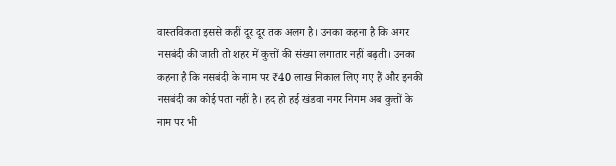वास्तविकता इससे कहीं दूर दूर तक अलग है। उनका कहना है कि अगर नसबंदी की जाती तो शहर में कुत्तों की संख्या लगातार नहीं बढ़ती। उनका कहना है कि नसबंदी के नाम पर ₹40 लाख निकाल लिए गए हैं और इनकी नसबंदी का कोई पता नहीं है। हद हो हई खंडवा नगर निगम अब कुत्तों के नाम पर भी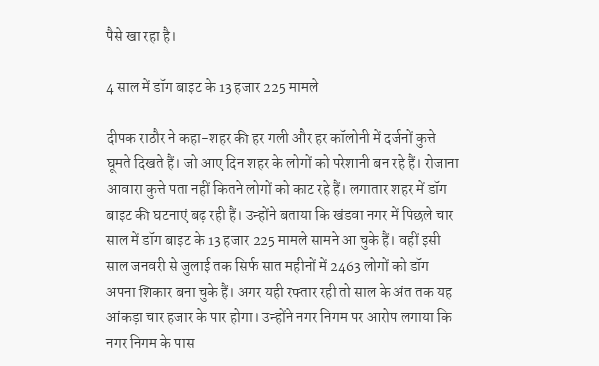पैसे खा रहा है।

4 साल में डॉग बाइट के 13 हजार 225 मामले

दीपक राठौर ने कहा-शहर की हर गली और हर कॉलोनी में दर्जनों कुत्ते घूमते दिखते हैं। जो आए दिन शहर के लोगों को परेशानी बन रहे हैं। रोजाना आवारा कुत्ते पता नहीं कितने लोगों को काट रहे हैं। लगातार शहर में डॉग बाइट की घटनाएं बढ़ रही हैं। उन्होंने बताया कि खंडवा नगर में पिछले चार साल में डॉग बाइट के 13 हजार 225 मामले सामने आ चुके हैं। वहीं इसी साल जनवरी से जुलाई तक सिर्फ सात महीनों में 2463 लोगों को डॉग अपना शिकार बना चुके हैं। अगर यही रफ्तार रही तो साल के अंत तक यह आंकड़ा चार हजार के पार होगा। उन्होंने नगर निगम पर आरोप लगाया कि नगर निगम के पास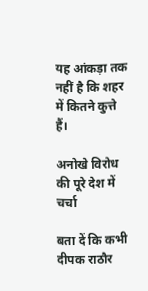यह आंकड़ा तक नहीं है कि शहर में कितने कुत्ते हैं।

अनोखे विरोध की पूरे देश में चर्चा

बता दें कि कभी दीपक राठौर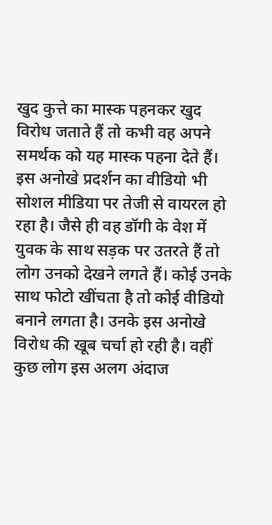खुद कुत्ते का मास्क पहनकर खुद विरोध जताते हैं तो कभी वह अपने समर्थक को यह मास्क पहना देते हैं। इस अनोखे प्रदर्शन का वीडियो भी सोशल मीडिया पर तेजी से वायरल हो रहा है। जैसे ही वह डॉगी के वेश में युवक के साथ सड़क पर उतरते हैं तो लोग उनको देखने लगते हैं। कोई उनके साथ फोटो खींचता है तो कोई वीडियो बनाने लगता है। उनके इस अनोखे विरोध की खूब चर्चा हो रही है। वहीं कुछ लोग इस अलग अंदाज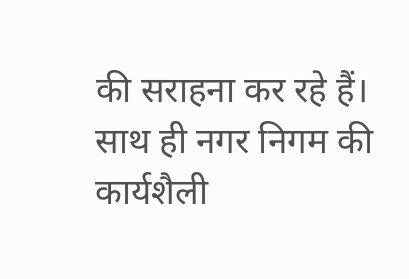की सराहना कर रहे हैं। साथ ही नगर निगम की कार्यशैली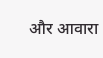और आवारा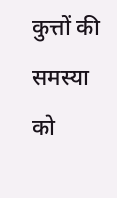कुत्तों की समस्या को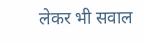लेकर भी सवाल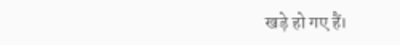खड़े हो गए हैं।